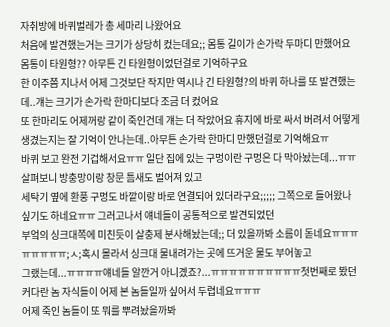자취방에 바퀴벌레가 총 세마리 나왔어요
처음에 발견했는거는 크기가 상당히 컸는데요;; 몸통 길이가 손가락 두마디 만했어요 몸통이 타원형?? 아무튼 긴 타원형이었던걸로 기억하구요
한 이주쯤 지나서 어제 그것보단 작지만 역시나 긴 타원형?의 바퀴 하나를 또 발견했는데..걔는 크기가 손가락 한마디보다 조금 더 컸어요
또 한마리도 어제꺼랑 같이 죽인건데 걔는 더 작았어요 휴지에 바로 싸서 버려서 어떻게 생겼는지는 잘 기억이 안나는데..아무튼 손가락 한마디 만했던걸로 기억해요ㅠ
바퀴 보고 완전 기겁해서요ㅠㅠ 일단 집에 있는 구멍이란 구멍은 다 막아놨는데...ㅠㅠ 살펴보니 방충망이랑 창문 틈새도 벌어져 있고
세탁기 옆에 환풍 구멍도 바깥이랑 바로 연결되어 있더라구요;;;;; 그쪽으로 들어왔나 싶기도 하네요ㅠㅠ 그러고나서 얘네들이 공통적으로 발견되었던
부엌의 싱크대쪽에 미친듯이 살충제 분사해놨는데;; 더 있을까봐 소름이 돋네요ㅠㅠㅠㅠㅠㅠㅠㅠ;ㅅ;혹시 몰라서 싱크대 물내려가는 곳에 뜨거운 물도 부어놓고
그랬는데...ㅠㅠㅠㅠ얘네들 알깐거 아니곘죠?...ㅠㅠㅠㅠㅠㅠㅠㅠㅠㅠ첫번째로 봤던 커다란 놈 자식들이 어제 본 놈들일까 싶어서 두렵네요ㅠㅠㅠ
어제 죽인 놈들이 또 뭐를 뿌려놨을까봐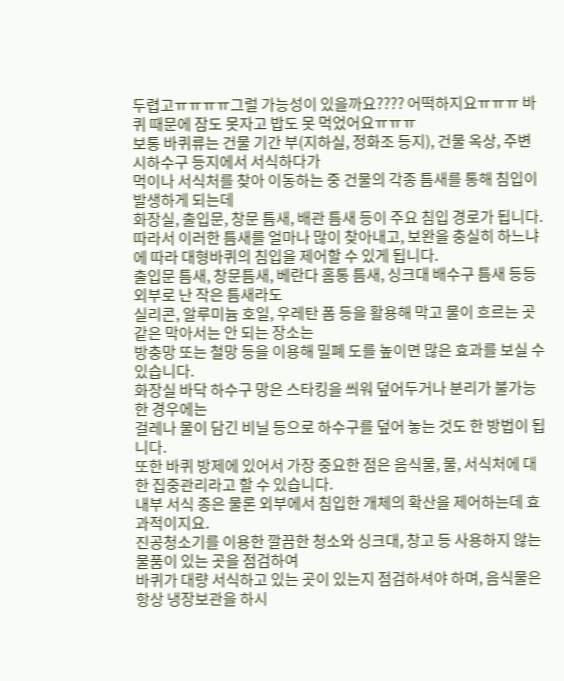두렵고ㅠㅠㅠㅠ그럴 가능성이 있을까요???? 어떡하지요ㅠㅠㅠ 바퀴 때문에 잠도 못자고 밥도 못 먹었어요ㅠㅠㅠ
보통 바퀴류는 건물 기간 부(지하실, 정화조 등지), 건물 옥상, 주변 시하수구 등지에서 서식하다가
먹이나 서식처를 찾아 이동하는 중 건물의 각종 틈새를 통해 침입이 발생하게 되는데
화장실, 출입문, 창문 틈새, 배관 틈새 등이 주요 침입 경로가 됩니다.
따라서 이러한 틈새를 얼마나 많이 찾아내고, 보완을 충실히 하느냐에 따라 대형바퀴의 침입을 제어할 수 있게 됩니다.
출입문 틈새, 창문틈새, 베란다 홈통 틈새, 싱크대 배수구 틈새 등등 외부로 난 작은 틈새라도
실리콘, 알루미늄 호일, 우레탄 폼 등을 활용해 막고 물이 흐르는 곳 같은 막아서는 안 되는 장소는
방충망 또는 철망 등을 이용해 밀폐 도를 높이면 많은 효과를 보실 수 있습니다.
화장실 바닥 하수구 망은 스타킹을 씌워 덮어두거나 분리가 불가능한 경우에는
걸레나 물이 담긴 비닐 등으로 하수구를 덮어 놓는 것도 한 방법이 됩니다.
또한 바퀴 방제에 있어서 가장 중요한 점은 음식물, 물, 서식처에 대한 집중관리라고 할 수 있습니다.
내부 서식 종은 물론 외부에서 침입한 개체의 확산을 제어하는데 효과적이지요.
진공청소기를 이용한 깔끔한 청소와 싱크대, 창고 등 사용하지 않는 물품이 있는 곳을 점검하여
바퀴가 대량 서식하고 있는 곳이 있는지 점검하셔야 하며, 음식물은 항상 냉장보관을 하시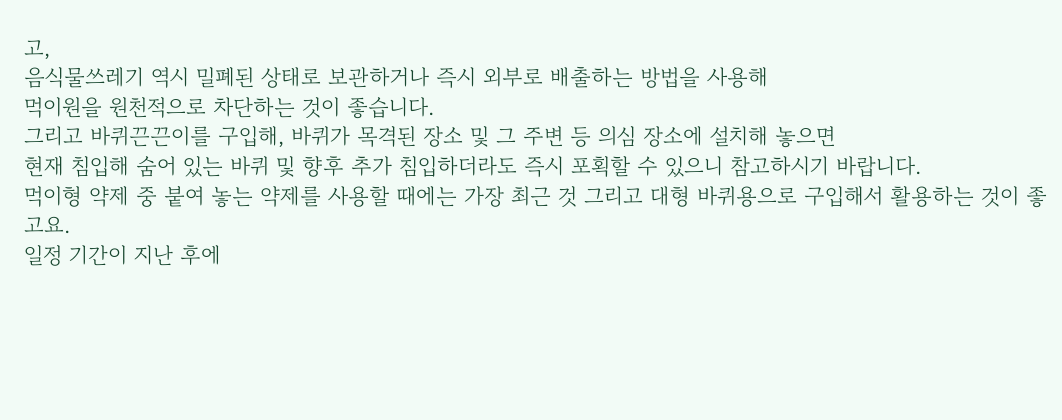고,
음식물쓰레기 역시 밀폐된 상태로 보관하거나 즉시 외부로 배출하는 방법을 사용해
먹이원을 원천적으로 차단하는 것이 좋습니다.
그리고 바퀴끈끈이를 구입해, 바퀴가 목격된 장소 및 그 주변 등 의심 장소에 설치해 놓으면
현재 침입해 숨어 있는 바퀴 및 향후 추가 침입하더라도 즉시 포획할 수 있으니 참고하시기 바랍니다.
먹이형 약제 중 붙여 놓는 약제를 사용할 때에는 가장 최근 것 그리고 대형 바퀴용으로 구입해서 활용하는 것이 좋고요.
일정 기간이 지난 후에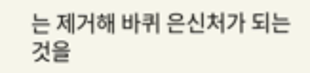는 제거해 바퀴 은신처가 되는 것을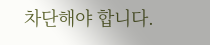차단해야 합니다.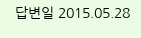답변일 2015.05.28